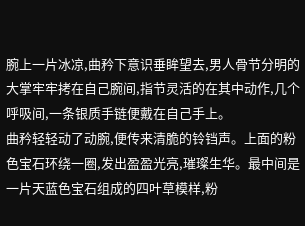腕上一片冰凉,曲矜下意识垂眸望去,男人骨节分明的大掌牢牢拷在自己腕间,指节灵活的在其中动作,几个呼吸间,一条银质手链便戴在自己手上。
曲矜轻轻动了动腕,便传来清脆的铃铛声。上面的粉色宝石环绕一圈,发出盈盈光亮,璀璨生华。最中间是一片天蓝色宝石组成的四叶草模样,粉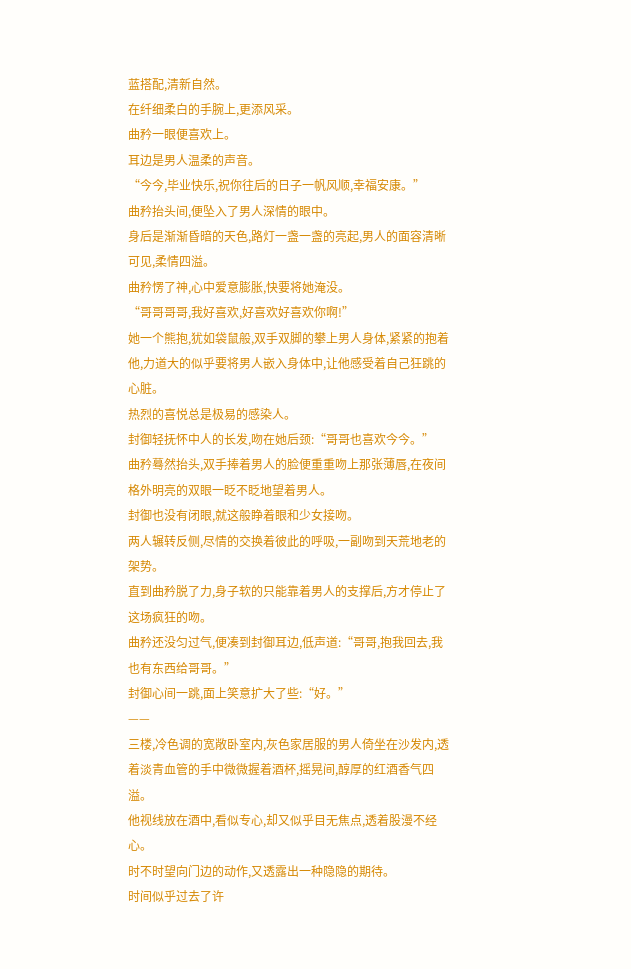蓝搭配,清新自然。
在纤细柔白的手腕上,更添风采。
曲矜一眼便喜欢上。
耳边是男人温柔的声音。
“今今,毕业快乐,祝你往后的日子一帆风顺,幸福安康。”
曲矜抬头间,便坠入了男人深情的眼中。
身后是渐渐昏暗的天色,路灯一盏一盏的亮起,男人的面容清晰可见,柔情四溢。
曲矜愣了神,心中爱意膨胀,快要将她淹没。
“哥哥哥哥,我好喜欢,好喜欢好喜欢你啊!”
她一个熊抱,犹如袋鼠般,双手双脚的攀上男人身体,紧紧的抱着他,力道大的似乎要将男人嵌入身体中,让他感受着自己狂跳的心脏。
热烈的喜悦总是极易的感染人。
封御轻抚怀中人的长发,吻在她后颈:“哥哥也喜欢今今。”
曲矜蓦然抬头,双手捧着男人的脸便重重吻上那张薄唇,在夜间格外明亮的双眼一眨不眨地望着男人。
封御也没有闭眼,就这般睁着眼和少女接吻。
两人辗转反侧,尽情的交换着彼此的呼吸,一副吻到天荒地老的架势。
直到曲矜脱了力,身子软的只能靠着男人的支撑后,方才停止了这场疯狂的吻。
曲矜还没匀过气,便凑到封御耳边,低声道:“哥哥,抱我回去,我也有东西给哥哥。”
封御心间一跳,面上笑意扩大了些:“好。”
——
三楼,冷色调的宽敞卧室内,灰色家居服的男人倚坐在沙发内,透着淡青血管的手中微微握着酒杯,摇晃间,醇厚的红酒香气四溢。
他视线放在酒中,看似专心,却又似乎目无焦点,透着股漫不经心。
时不时望向门边的动作,又透露出一种隐隐的期待。
时间似乎过去了许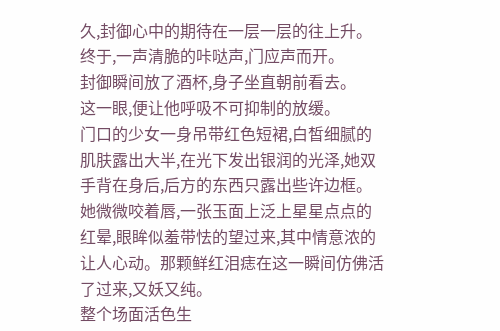久,封御心中的期待在一层一层的往上升。
终于,一声清脆的咔哒声,门应声而开。
封御瞬间放了酒杯,身子坐直朝前看去。
这一眼,便让他呼吸不可抑制的放缓。
门口的少女一身吊带红色短裙,白皙细腻的肌肤露出大半,在光下发出银润的光泽,她双手背在身后,后方的东西只露出些许边框。
她微微咬着唇,一张玉面上泛上星星点点的红晕,眼眸似羞带怯的望过来,其中情意浓的让人心动。那颗鲜红泪痣在这一瞬间仿佛活了过来,又妖又纯。
整个场面活色生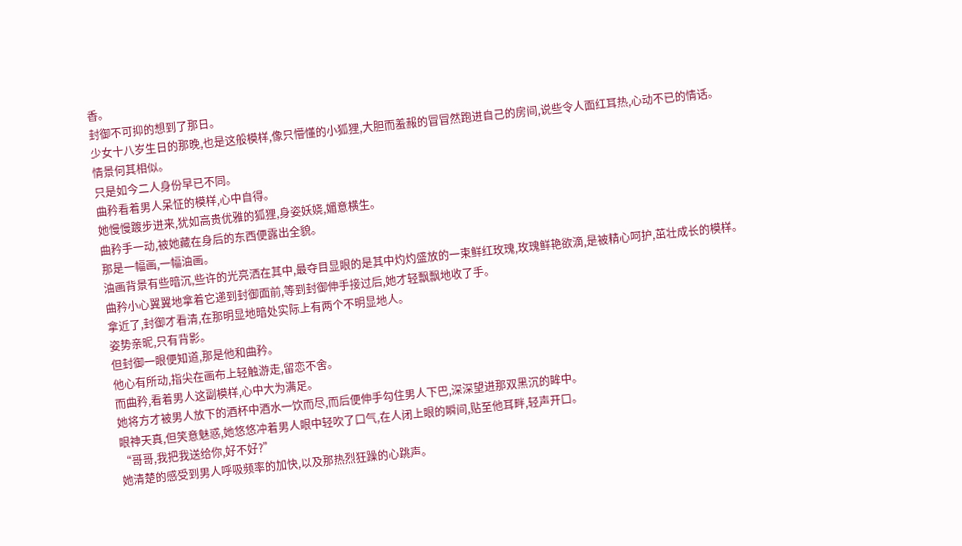香。
封御不可抑的想到了那日。
少女十八岁生日的那晚,也是这般模样,像只懵懂的小狐狸,大胆而羞赧的冒冒然跑进自己的房间,说些令人面红耳热,心动不已的情话。
情景何其相似。
只是如今二人身份早已不同。
曲矜看着男人呆怔的模样,心中自得。
她慢慢踱步进来,犹如高贵优雅的狐狸,身姿妖娆,媚意横生。
曲矜手一动,被她藏在身后的东西便露出全貌。
那是一幅画,一幅油画。
油画背景有些暗沉,些许的光亮洒在其中,最夺目显眼的是其中灼灼盛放的一束鲜红玫瑰,玫瑰鲜艳欲滴,是被精心呵护,茁壮成长的模样。
曲矜小心翼翼地拿着它递到封御面前,等到封御伸手接过后,她才轻飘飘地收了手。
拿近了,封御才看清,在那明显地暗处实际上有两个不明显地人。
姿势亲昵,只有背影。
但封御一眼便知道,那是他和曲矜。
他心有所动,指尖在画布上轻触游走,留恋不舍。
而曲矜,看着男人这副模样,心中大为满足。
她将方才被男人放下的酒杯中酒水一饮而尽,而后便伸手勾住男人下巴,深深望进那双黑沉的眸中。
眼神天真,但笑意魅惑,她悠悠冲着男人眼中轻吹了口气,在人闭上眼的瞬间,贴至他耳畔,轻声开口。
“哥哥,我把我送给你,好不好?”
她清楚的感受到男人呼吸频率的加快,以及那热烈狂躁的心跳声。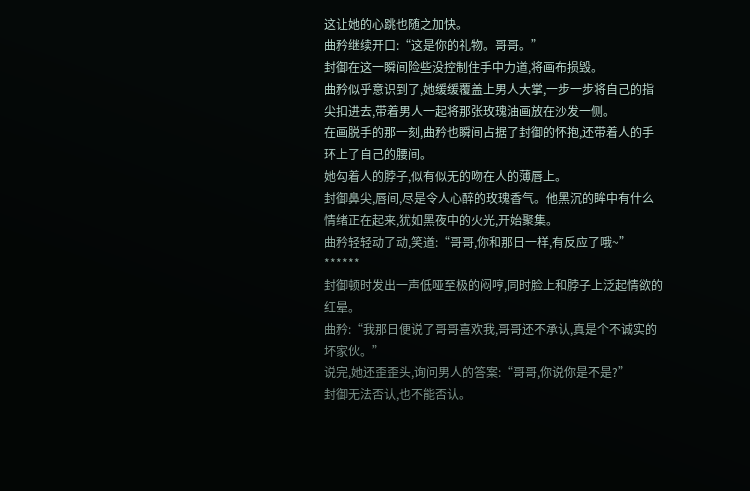这让她的心跳也随之加快。
曲矜继续开口:“这是你的礼物。哥哥。”
封御在这一瞬间险些没控制住手中力道,将画布损毁。
曲矜似乎意识到了,她缓缓覆盖上男人大掌,一步一步将自己的指尖扣进去,带着男人一起将那张玫瑰油画放在沙发一侧。
在画脱手的那一刻,曲矜也瞬间占据了封御的怀抱,还带着人的手环上了自己的腰间。
她勾着人的脖子,似有似无的吻在人的薄唇上。
封御鼻尖,唇间,尽是令人心醉的玫瑰香气。他黑沉的眸中有什么情绪正在起来,犹如黑夜中的火光,开始聚集。
曲矜轻轻动了动,笑道:“哥哥,你和那日一样,有反应了哦~”
******
封御顿时发出一声低哑至极的闷哼,同时脸上和脖子上泛起情欲的红晕。
曲矜:“我那日便说了哥哥喜欢我,哥哥还不承认,真是个不诚实的坏家伙。”
说完,她还歪歪头,询问男人的答案:“哥哥,你说你是不是?”
封御无法否认,也不能否认。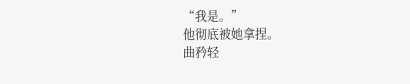“我是。”
他彻底被她拿捏。
曲矜轻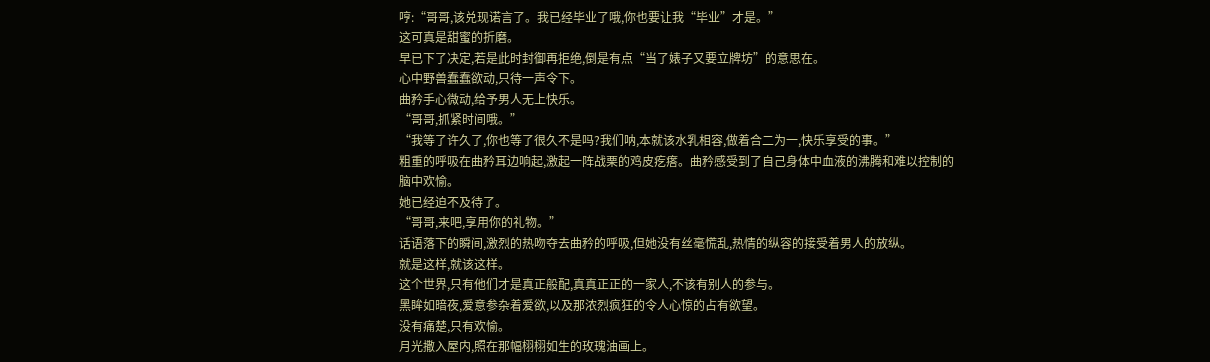哼:“哥哥,该兑现诺言了。我已经毕业了哦,你也要让我“毕业”才是。”
这可真是甜蜜的折磨。
早已下了决定,若是此时封御再拒绝,倒是有点“当了婊子又要立牌坊”的意思在。
心中野兽蠢蠢欲动,只待一声令下。
曲矜手心微动,给予男人无上快乐。
“哥哥,抓紧时间哦。”
“我等了许久了,你也等了很久不是吗?我们呐,本就该水乳相容,做着合二为一,快乐享受的事。”
粗重的呼吸在曲矜耳边响起,激起一阵战栗的鸡皮疙瘩。曲矜感受到了自己身体中血液的沸腾和难以控制的脑中欢愉。
她已经迫不及待了。
“哥哥,来吧,享用你的礼物。”
话语落下的瞬间,激烈的热吻夺去曲矜的呼吸,但她没有丝毫慌乱,热情的纵容的接受着男人的放纵。
就是这样,就该这样。
这个世界,只有他们才是真正般配,真真正正的一家人,不该有别人的参与。
黑眸如暗夜,爱意参杂着爱欲,以及那浓烈疯狂的令人心惊的占有欲望。
没有痛楚,只有欢愉。
月光撒入屋内,照在那幅栩栩如生的玫瑰油画上。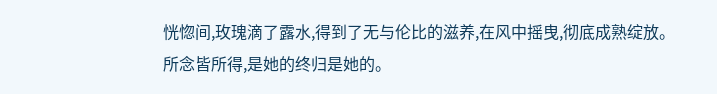恍惚间,玫瑰滴了露水,得到了无与伦比的滋养,在风中摇曳,彻底成熟绽放。
所念皆所得,是她的终归是她的。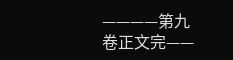————第九卷正文完——